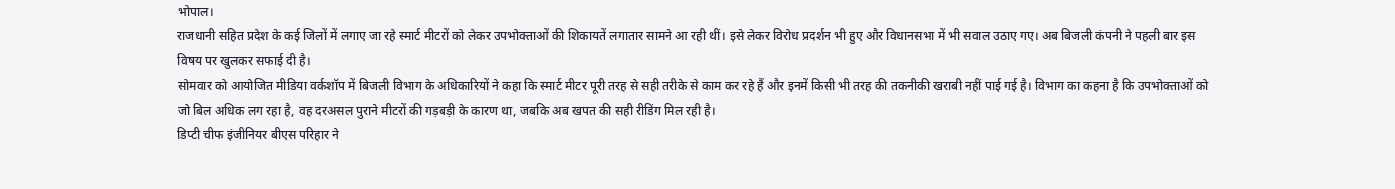भोपाल।
राजधानी सहित प्रदेश के कई जिलों में लगाए जा रहे स्मार्ट मीटरों को लेकर उपभोक्ताओं की शिकायतें लगातार सामने आ रही थीं। इसे लेकर विरोध प्रदर्शन भी हुए और विधानसभा में भी सवाल उठाए गए। अब बिजली कंपनी ने पहली बार इस विषय पर खुलकर सफाई दी है।
सोमवार को आयोजित मीडिया वर्कशॉप में बिजली विभाग के अधिकारियों ने कहा कि स्मार्ट मीटर पूरी तरह से सही तरीके से काम कर रहे हैं और इनमें किसी भी तरह की तकनीकी खराबी नहीं पाई गई है। विभाग का कहना है कि उपभोक्ताओं को जो बिल अधिक लग रहा है, वह दरअसल पुराने मीटरों की गड़बड़ी के कारण था, जबकि अब खपत की सही रीडिंग मिल रही है।
डिप्टी चीफ इंजीनियर बीएस परिहार ने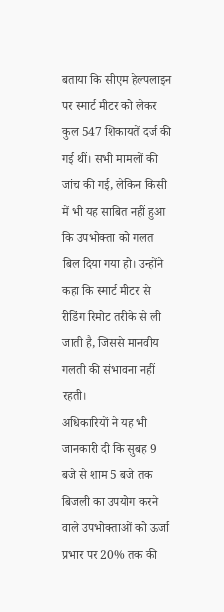बताया कि सीएम हेल्पलाइन पर स्मार्ट मीटर को लेकर कुल 547 शिकायतें दर्ज की गई थीं। सभी मामलों की जांच की गई, लेकिन किसी में भी यह साबित नहीं हुआ कि उपभोक्ता को गलत बिल दिया गया हो। उन्होंने कहा कि स्मार्ट मीटर से रीडिंग रिमोट तरीके से ली जाती है, जिससे मानवीय गलती की संभावना नहीं रहती।
अधिकारियों ने यह भी जानकारी दी कि सुबह 9 बजे से शाम 5 बजे तक बिजली का उपयोग करने वाले उपभोक्ताओं को ऊर्जा प्रभार पर 20% तक की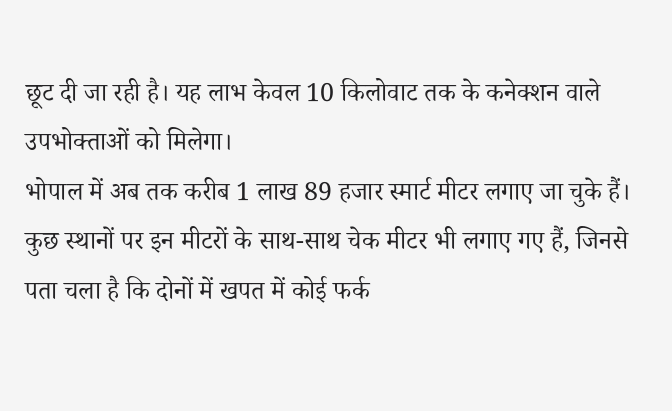छूट दी जा रही है। यह लाभ केवल 10 किलोवाट तक के कनेक्शन वाले उपभोक्ताओं को मिलेगा।
भोपाल में अब तक करीब 1 लाख 89 हजार स्मार्ट मीटर लगाए जा चुके हैं। कुछ स्थानों पर इन मीटरों के साथ-साथ चेक मीटर भी लगाए गए हैं, जिनसे पता चला है कि दोनों में खपत में कोई फर्क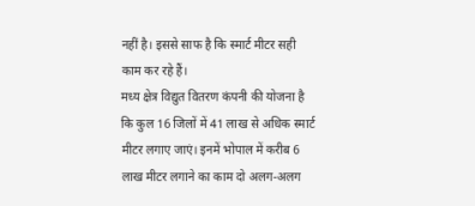नहीं है। इससे साफ है कि स्मार्ट मीटर सही काम कर रहे हैं।
मध्य क्षेत्र विद्युत वितरण कंपनी की योजना है कि कुल 16 जिलों में 41 लाख से अधिक स्मार्ट मीटर लगाए जाएं। इनमें भोपाल में करीब 6 लाख मीटर लगाने का काम दो अलग-अलग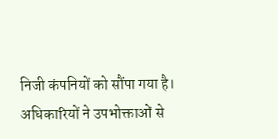निजी कंपनियों को सौंपा गया है।
अधिकारियों ने उपभोक्ताओं से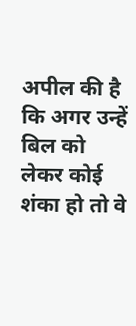अपील की है कि अगर उन्हें बिल को लेकर कोई शंका हो तो वे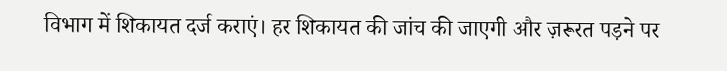विभाग में शिकायत दर्ज कराएं। हर शिकायत की जांच की जाएगी और ज़रूरत पड़ने पर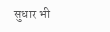सुधार भी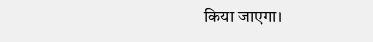किया जाएगा।